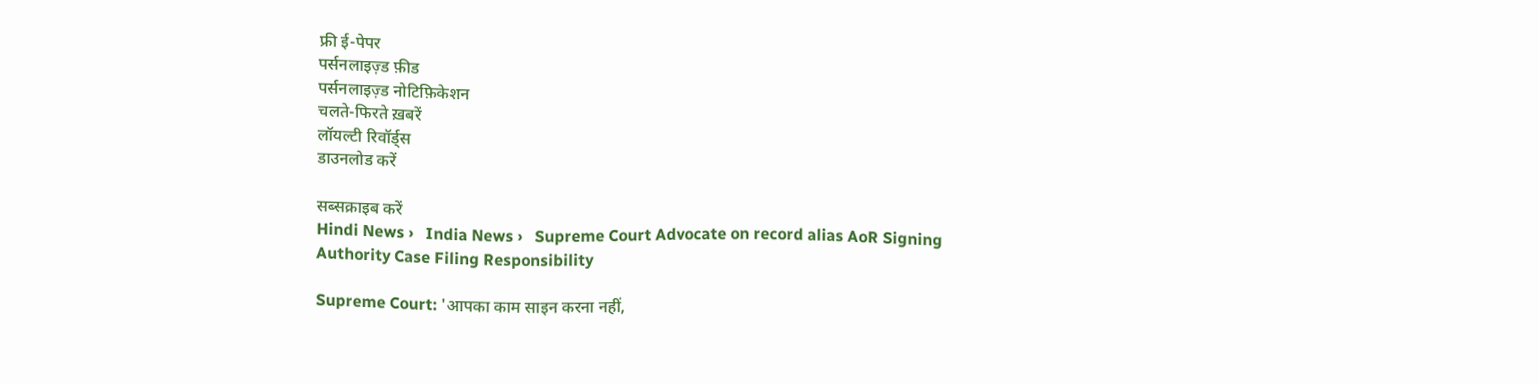फ्री ई-पेपर
पर्सनलाइज़्ड फ़ीड
पर्सनलाइज़्ड नोटिफ़िकेशन
चलते-फिरते ख़बरें
लॉयल्टी रिवॉर्ड्स
डाउनलोड करें

सब्सक्राइब करें
Hindi News ›   India News ›   Supreme Court Advocate on record alias AoR Signing Authority Case Filing Responsibility

Supreme Court: 'आपका काम साइन करना नहीं,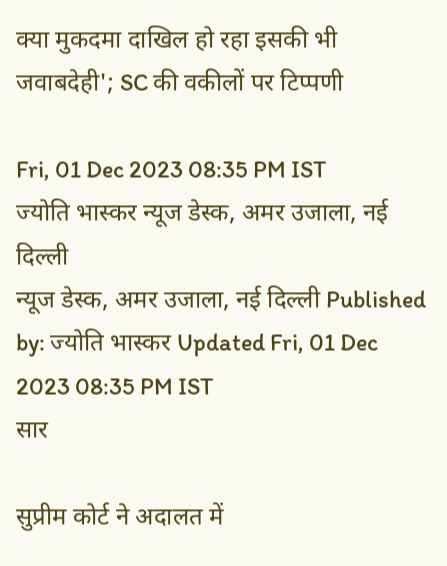क्या मुकदमा दाखिल हो रहा इसकी भी जवाबदेही'; SC की वकीलों पर टिप्पणी

Fri, 01 Dec 2023 08:35 PM IST
ज्योति भास्कर न्यूज डेस्क, अमर उजाला, नई दिल्ली
न्यूज डेस्क, अमर उजाला, नई दिल्ली Published by: ज्योति भास्कर Updated Fri, 01 Dec 2023 08:35 PM IST
सार

सुप्रीम कोर्ट ने अदालत में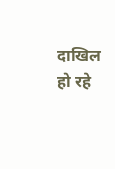दाखिल हो रहे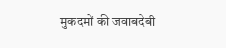मुकदमों की जवाबदेबी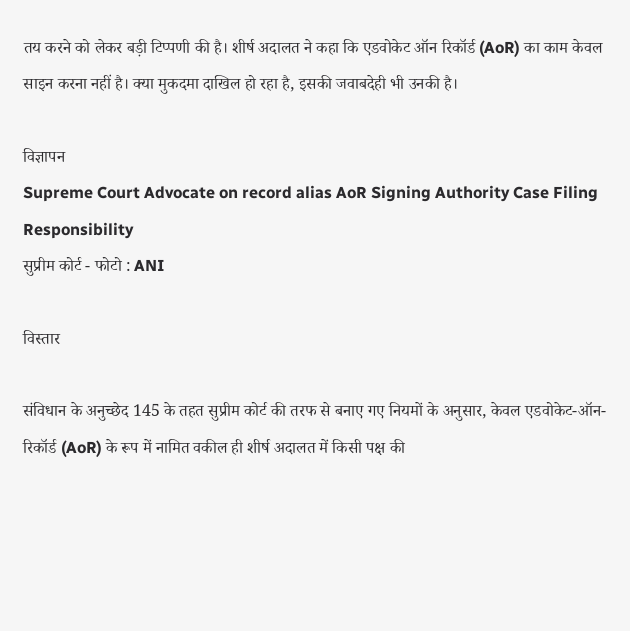तय करने को लेकर बड़ी टिप्पणी की है। शीर्ष अदालत ने कहा कि एडवोकेट ऑन रिकॉर्ड (AoR) का काम केवल साइन करना नहीं है। क्या मुकदमा दाखिल हो रहा है, इसकी जवाबदेही भी उनकी है।

विज्ञापन
Supreme Court Advocate on record alias AoR Signing Authority Case Filing Responsibility
सुप्रीम कोर्ट - फोटो : ANI

विस्तार

संविधान के अनुच्छेद 145 के तहत सुप्रीम कोर्ट की तरफ से बनाए गए नियमों के अनुसार, केवल एडवोकेट-ऑन-रिकॉर्ड (AoR) के रूप में नामित वकील ही शीर्ष अदालत में किसी पक्ष की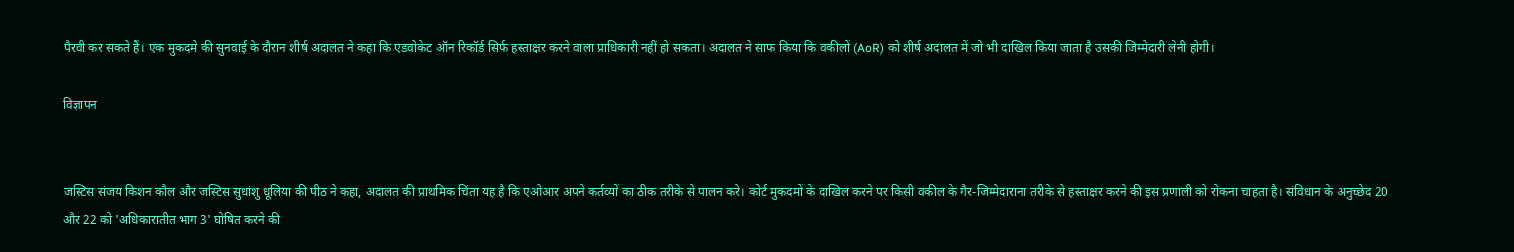पैरवी कर सकते हैं। एक मुकदमे की सुनवाई के दौरान शीर्ष अदालत ने कहा कि एडवोकेट ऑन रिकॉर्ड सिर्फ हस्ताक्षर करने वाला प्राधिकारी नहीं हो सकता। अदालत ने साफ किया कि वकीलों (AoR) को शीर्ष अदालत में जो भी दाखिल किया जाता है उसकी जिम्मेदारी लेनी होगी।

विज्ञापन


जस्टिस संजय किशन कौल और जस्टिस सुधांशु धूलिया की पीठ ने कहा, अदालत की प्राथमिक चिंता यह है कि एओआर अपने कर्तव्यों का ठीक तरीके से पालन करे। कोर्ट मुकदमों के दाखिल करने पर किसी वकील के गैर-जिम्मेदाराना तरीके से हस्ताक्षर करने की इस प्रणाली को रोकना चाहता है। संविधान के अनुच्छेद 20 और 22 को 'अधिकारातीत भाग 3' घोषित करने की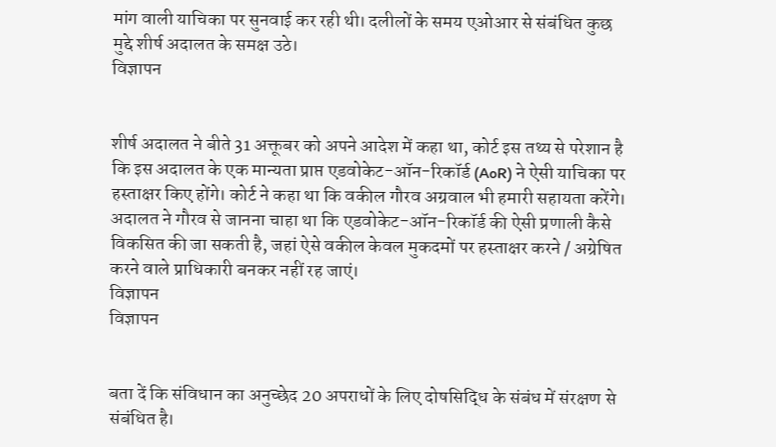मांग वाली याचिका पर सुनवाई कर रही थी। दलीलों के समय एओआर से संबंधित कुछ मुद्दे शीर्ष अदालत के समक्ष उठे।
विज्ञापन


शीर्ष अदालत ने बीते 31 अक्तूबर को अपने आदेश में कहा था, कोर्ट इस तथ्य से परेशान है कि इस अदालत के एक मान्यता प्राप्त एडवोकेट-ऑन-रिकॉर्ड (AoR) ने ऐसी याचिका पर हस्ताक्षर किए होंगे। कोर्ट ने कहा था कि वकील गौरव अग्रवाल भी हमारी सहायता करेंगे। अदालत ने गौरव से जानना चाहा था कि एडवोकेट-ऑन-रिकॉर्ड की ऐसी प्रणाली कैसे विकसित की जा सकती है, जहां ऐसे वकील केवल मुकदमों पर हस्ताक्षर करने / अग्रेषित करने वाले प्राधिकारी बनकर नहीं रह जाएं।
विज्ञापन
विज्ञापन


बता दें कि संविधान का अनुच्छेद 20 अपराधों के लिए दोषसिद्धि के संबंध में संरक्षण से संबंधित है।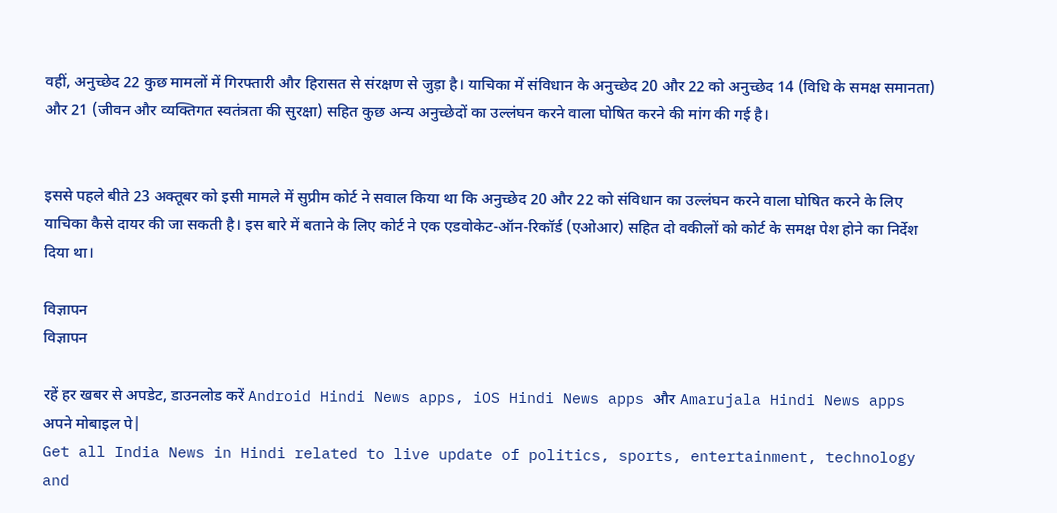वहीं, अनुच्छेद 22 कुछ मामलों में गिरफ्तारी और हिरासत से संरक्षण से जुड़ा है। याचिका में संविधान के अनुच्छेद 20 और 22 को अनुच्छेद 14 (विधि के समक्ष समानता) और 21 (जीवन और व्यक्तिगत स्वतंत्रता की सुरक्षा) सहित कुछ अन्य अनुच्छेदों का उल्लंघन करने वाला घोषित करने की मांग की गई है।


इससे पहले बीते 23 अक्तूबर को इसी मामले में सुप्रीम कोर्ट ने सवाल किया था कि अनुच्छेद 20 और 22 को संविधान का उल्लंघन करने वाला घोषित करने के लिए याचिका कैसे दायर की जा सकती है। इस बारे में बताने के लिए कोर्ट ने एक एडवोकेट-ऑन-रिकॉर्ड (एओआर) सहित दो वकीलों को कोर्ट के समक्ष पेश होने का निर्देश दिया था।

विज्ञापन
विज्ञापन

रहें हर खबर से अपडेट, डाउनलोड करें Android Hindi News apps, iOS Hindi News apps और Amarujala Hindi News apps अपने मोबाइल पे|
Get all India News in Hindi related to live update of politics, sports, entertainment, technology and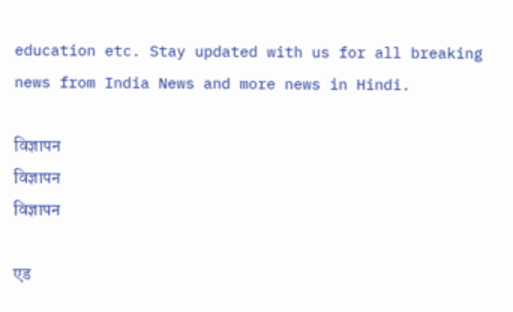education etc. Stay updated with us for all breaking news from India News and more news in Hindi.

विज्ञापन
विज्ञापन
विज्ञापन

एड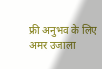फ्री अनुभव के लिए अमर उजाला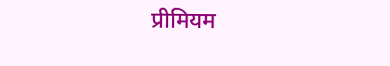प्रीमियम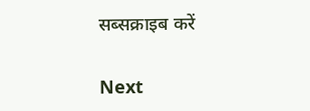सब्सक्राइब करें

Next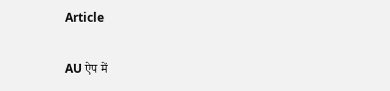Article

AU ऐप में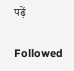पढ़ें

Followed